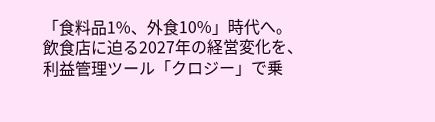「食料品1%、外食10%」時代へ。飲食店に迫る2027年の経営変化を、利益管理ツール「クロジー」で乗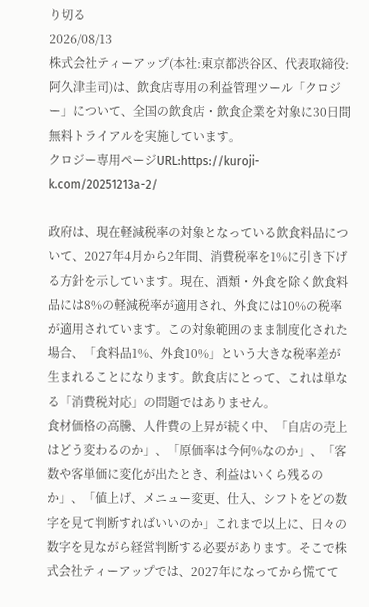り切る
2026/08/13
株式会社ティーアップ(本社:東京都渋谷区、代表取締役:阿久津圭司)は、飲食店専用の利益管理ツール「クロジー」について、全国の飲食店・飲食企業を対象に30日間無料トライアルを実施しています。
クロジー専用ページURL:https://kuroji-k.com/20251213a-2/

政府は、現在軽減税率の対象となっている飲食料品について、2027年4月から2年間、消費税率を1%に引き下げる方針を示しています。現在、酒類・外食を除く飲食料品には8%の軽減税率が適用され、外食には10%の税率が適用されています。この対象範囲のまま制度化された場合、「食料品1%、外食10%」という大きな税率差が生まれることになります。飲食店にとって、これは単なる「消費税対応」の問題ではありません。
食材価格の高騰、人件費の上昇が続く中、「自店の売上はどう変わるのか」、「原価率は今何%なのか」、「客数や客単価に変化が出たとき、利益はいくら残るのか」、「値上げ、メニュー変更、仕入、シフトをどの数字を見て判断すればいいのか」これまで以上に、日々の数字を見ながら経営判断する必要があります。そこで株式会社ティーアップでは、2027年になってから慌てて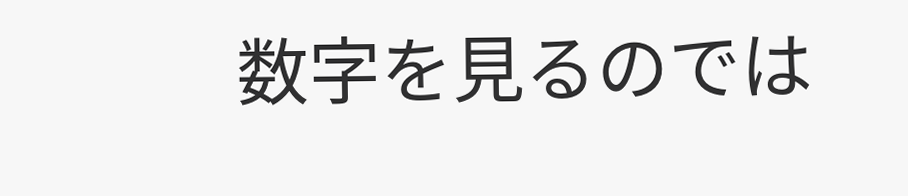数字を見るのでは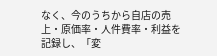なく、今のうちから自店の売上・原価率・人件費率・利益を記録し、「変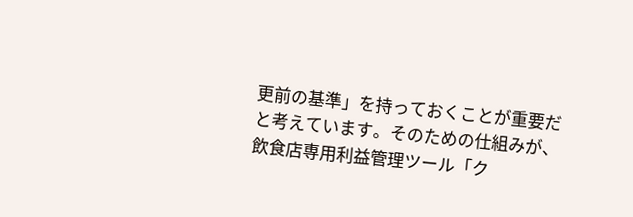更前の基準」を持っておくことが重要だと考えています。そのための仕組みが、飲食店専用利益管理ツール「ク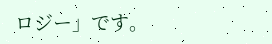ロジー」です。